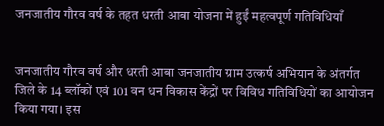जनजातीय गौरव वर्ष के तहत धरती आबा योजना में हुईं महत्वपूर्ण गतिविधियाँ


जनजातीय गौरव वर्ष और धरती आबा जनजातीय ग्राम उत्कर्ष अभियान के अंतर्गत जिले के 14 ब्लॉकों एवं 101 वन धन विकास केंद्रों पर विविध गतिविधियों का आयोजन किया गया। इस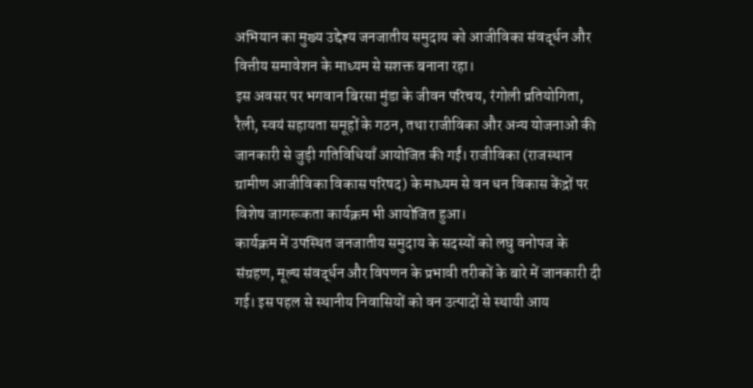अभियान का मुख्य उद्देश्य जनजातीय समुदाय को आजीविका संवर्द्धन और वित्तीय समावेशन के माध्यम से सशक्त बनाना रहा।
इस अवसर पर भगवान बिरसा मुंडा के जीवन परिचय, रंगोली प्रतियोगिता, रैली, स्वयं सहायता समूहों के गठन, तथा राजीविका और अन्य योजनाओं की जानकारी से जुड़ी गतिविधियाँ आयोजित की गईं। राजीविका (राजस्थान ग्रामीण आजीविका विकास परिषद) के माध्यम से वन धन विकास केंद्रों पर विशेष जागरूकता कार्यक्रम भी आयोजित हुआ।
कार्यक्रम में उपस्थित जनजातीय समुदाय के सदस्यों को लघु वनोपज के संग्रहण, मूल्य संवर्द्धन और विपणन के प्रभावी तरीकों के बारे में जानकारी दी गई। इस पहल से स्थानीय निवासियों को वन उत्पादों से स्थायी आय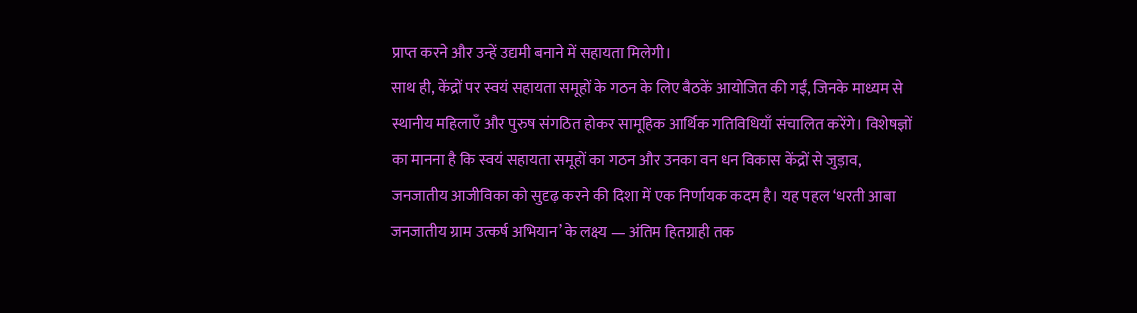प्राप्त करने और उन्हें उद्यमी बनाने में सहायता मिलेगी।
साथ ही, केंद्रों पर स्वयं सहायता समूहों के गठन के लिए बैठकें आयोजित की गईं, जिनके माध्यम से स्थानीय महिलाएँ और पुरुष संगठित होकर सामूहिक आर्थिक गतिविधियाँ संचालित करेंगे। विशेषज्ञों का मानना है कि स्वयं सहायता समूहों का गठन और उनका वन धन विकास केंद्रों से जुड़ाव, जनजातीय आजीविका को सुदृढ़ करने की दिशा में एक निर्णायक कदम है। यह पहल ‘धरती आबा जनजातीय ग्राम उत्कर्ष अभियान’ के लक्ष्य — अंतिम हितग्राही तक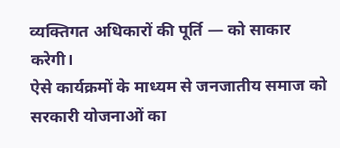व्यक्तिगत अधिकारों की पूर्ति — को साकार करेगी।
ऐसे कार्यक्रमों के माध्यम से जनजातीय समाज को सरकारी योजनाओं का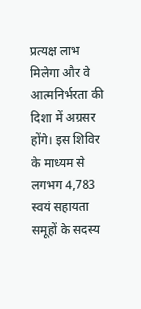प्रत्यक्ष लाभ मिलेगा और वे आत्मनिर्भरता की दिशा में अग्रसर होंगे। इस शिविर के माध्यम से लगभग 4,783 स्वयं सहायता समूहों के सदस्य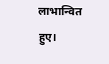लाभान्वित हुए।